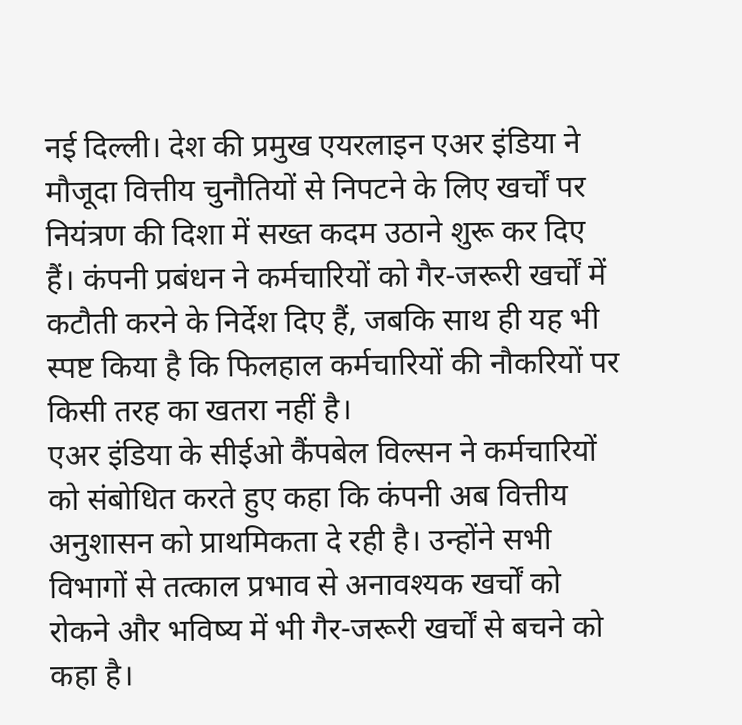नई दिल्ली। देश की प्रमुख एयरलाइन एअर इंडिया ने मौजूदा वित्तीय चुनौतियों से निपटने के लिए खर्चों पर नियंत्रण की दिशा में सख्त कदम उठाने शुरू कर दिए हैं। कंपनी प्रबंधन ने कर्मचारियों को गैर-जरूरी खर्चों में कटौती करने के निर्देश दिए हैं, जबकि साथ ही यह भी स्पष्ट किया है कि फिलहाल कर्मचारियों की नौकरियों पर किसी तरह का खतरा नहीं है।
एअर इंडिया के सीईओ कैंपबेल विल्सन ने कर्मचारियों को संबोधित करते हुए कहा कि कंपनी अब वित्तीय अनुशासन को प्राथमिकता दे रही है। उन्होंने सभी विभागों से तत्काल प्रभाव से अनावश्यक खर्चों को रोकने और भविष्य में भी गैर-जरूरी खर्चों से बचने को कहा है।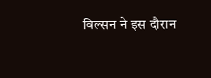विल्सन ने इस दौरान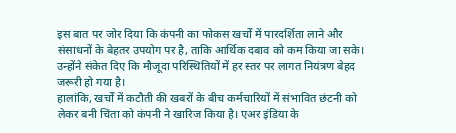इस बात पर जोर दिया कि कंपनी का फोकस खर्चों में पारदर्शिता लाने और संसाधनों के बेहतर उपयोग पर है, ताकि आर्थिक दबाव को कम किया जा सके। उन्होंने संकेत दिए कि मौजूदा परिस्थितियों में हर स्तर पर लागत नियंत्रण बेहद जरूरी हो गया है।
हालांकि, खर्चों में कटौती की खबरों के बीच कर्मचारियों में संभावित छंटनी को लेकर बनी चिंता को कंपनी ने खारिज किया है। एअर इंडिया के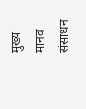मुख्य मानव संसाधन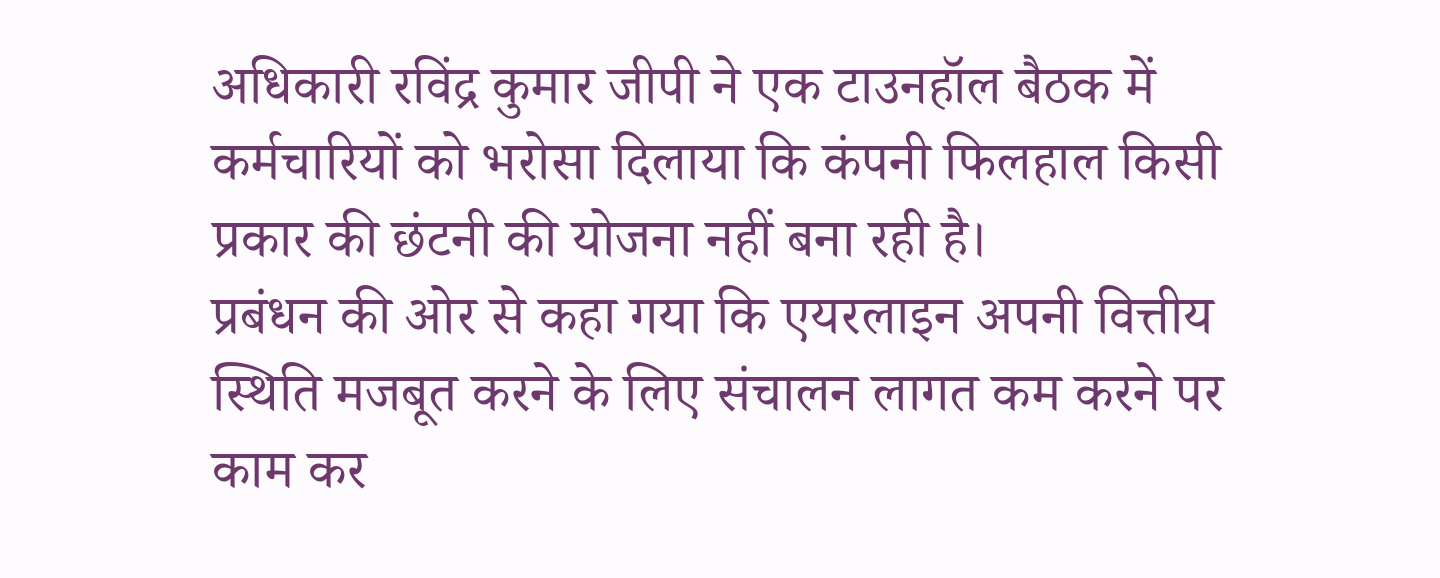अधिकारी रविंद्र कुमार जीपी ने एक टाउनहॉल बैठक में कर्मचारियों को भरोसा दिलाया कि कंपनी फिलहाल किसी प्रकार की छंटनी की योजना नहीं बना रही है।
प्रबंधन की ओर से कहा गया कि एयरलाइन अपनी वित्तीय स्थिति मजबूत करने के लिए संचालन लागत कम करने पर काम कर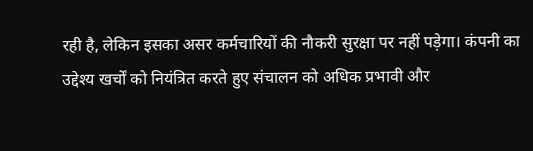रही है, लेकिन इसका असर कर्मचारियों की नौकरी सुरक्षा पर नहीं पड़ेगा। कंपनी का उद्देश्य खर्चों को नियंत्रित करते हुए संचालन को अधिक प्रभावी और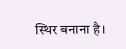स्थिर बनाना है।